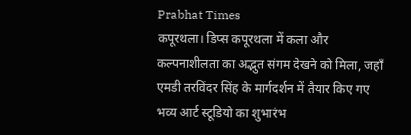Prabhat Times
कपूरथला। डिप्स कपूरथला में कला और कल्पनाशीलता का अद्भुत संगम देखने को मिला, जहाँ एमडी तरविंदर सिंह के मार्गदर्शन में तैयार किए गए भव्य आर्ट स्टूडियो का शुभारंभ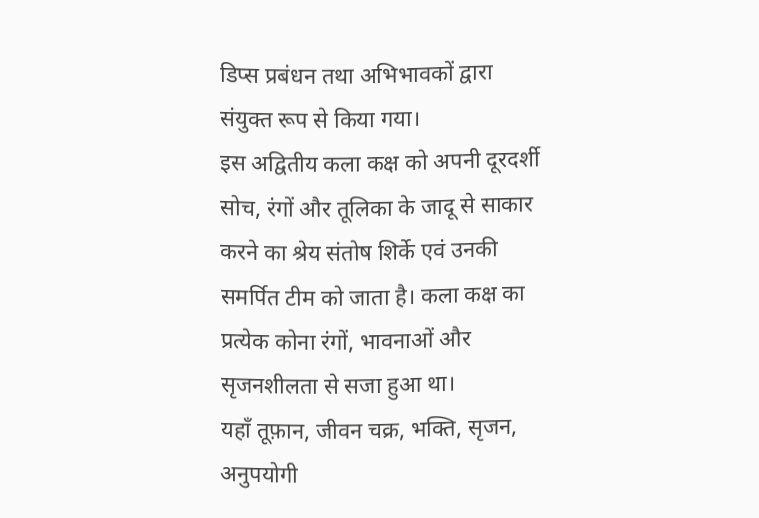डिप्स प्रबंधन तथा अभिभावकों द्वारा संयुक्त रूप से किया गया।
इस अद्वितीय कला कक्ष को अपनी दूरदर्शी सोच, रंगों और तूलिका के जादू से साकार करने का श्रेय संतोष शिर्के एवं उनकी समर्पित टीम को जाता है। कला कक्ष का प्रत्येक कोना रंगों, भावनाओं और सृजनशीलता से सजा हुआ था।
यहाँ तूफ़ान, जीवन चक्र, भक्ति, सृजन, अनुपयोगी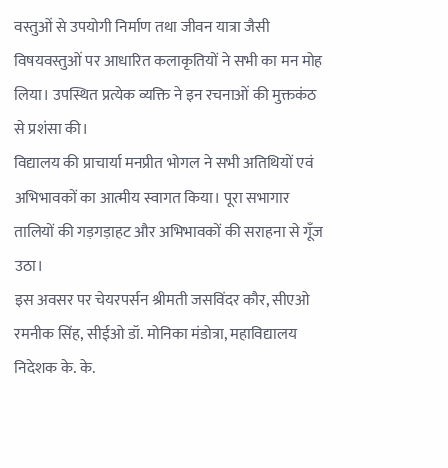वस्तुओं से उपयोगी निर्माण तथा जीवन यात्रा जैसी विषयवस्तुओं पर आधारित कलाकृतियों ने सभी का मन मोह लिया। उपस्थित प्रत्येक व्यक्ति ने इन रचनाओं की मुक्तकंठ से प्रशंसा की।
विद्यालय की प्राचार्या मनप्रीत भोगल ने सभी अतिथियों एवं अभिभावकों का आत्मीय स्वागत किया। पूरा सभागार तालियों की गड़गड़ाहट और अभिभावकों की सराहना से गूँज उठा।
इस अवसर पर चेयरपर्सन श्रीमती जसविंदर कौर, सीएओ रमनीक सिंह, सीईओ डॉ. मोनिका मंडोत्रा, महाविद्यालय निदेशक के. के.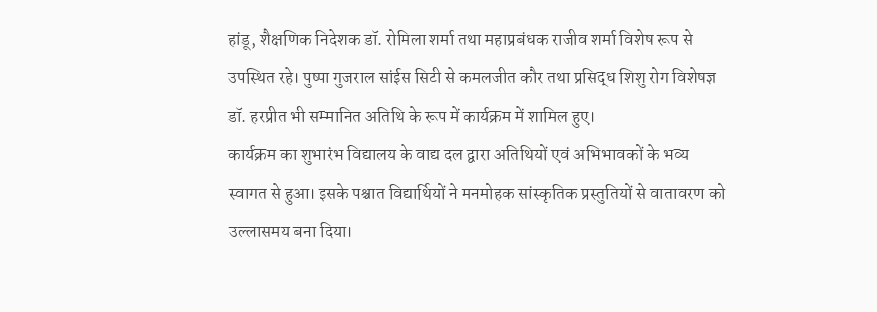हांडू, शैक्षणिक निदेशक डॉ. रोमिला शर्मा तथा महाप्रबंधक राजीव शर्मा विशेष रूप से उपस्थित रहे। पुष्पा गुजराल सांईस सिटी से कमलजीत कौर तथा प्रसिद्ध शिशु रोग विशेषज्ञ डॉ. हरप्रीत भी सम्मानित अतिथि के रूप में कार्यक्रम में शामिल हुए।
कार्यक्रम का शुभारंभ विद्यालय के वाद्य दल द्वारा अतिथियों एवं अभिभावकों के भव्य स्वागत से हुआ। इसके पश्चात विद्यार्थियों ने मनमोहक सांस्कृतिक प्रस्तुतियों से वातावरण को उल्लासमय बना दिया।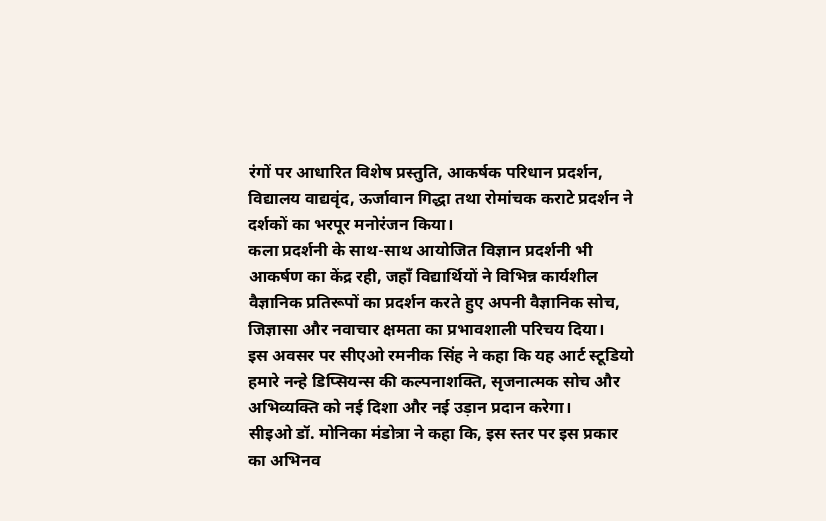रंगों पर आधारित विशेष प्रस्तुति, आकर्षक परिधान प्रदर्शन, विद्यालय वाद्यवृंद, ऊर्जावान गिद्धा तथा रोमांचक कराटे प्रदर्शन ने दर्शकों का भरपूर मनोरंजन किया।
कला प्रदर्शनी के साथ-साथ आयोजित विज्ञान प्रदर्शनी भी आकर्षण का केंद्र रही, जहाँ विद्यार्थियों ने विभिन्न कार्यशील वैज्ञानिक प्रतिरूपों का प्रदर्शन करते हुए अपनी वैज्ञानिक सोच, जिज्ञासा और नवाचार क्षमता का प्रभावशाली परिचय दिया।
इस अवसर पर सीएओ रमनीक सिंह ने कहा कि यह आर्ट स्टूडियो हमारे नन्हे डिप्सियन्स की कल्पनाशक्ति, सृजनात्मक सोच और अभिव्यक्ति को नई दिशा और नई उड़ान प्रदान करेगा।
सीइओ डॉ. मोनिका मंडोत्रा ने कहा कि, इस स्तर पर इस प्रकार का अभिनव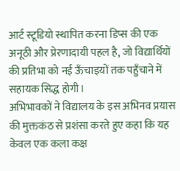आर्ट स्टूडियो स्थापित करना डिप्स की एक अनूठी और प्रेरणादायी पहल है, जो विद्यार्थियों की प्रतिभा को नई ऊँचाइयों तक पहुँचाने में सहायक सिद्ध होगी।
अभिभावकों ने विद्यालय के इस अभिनव प्रयास की मुक्तकंठ से प्रशंसा करते हुए कहा कि यह केवल एक कला कक्ष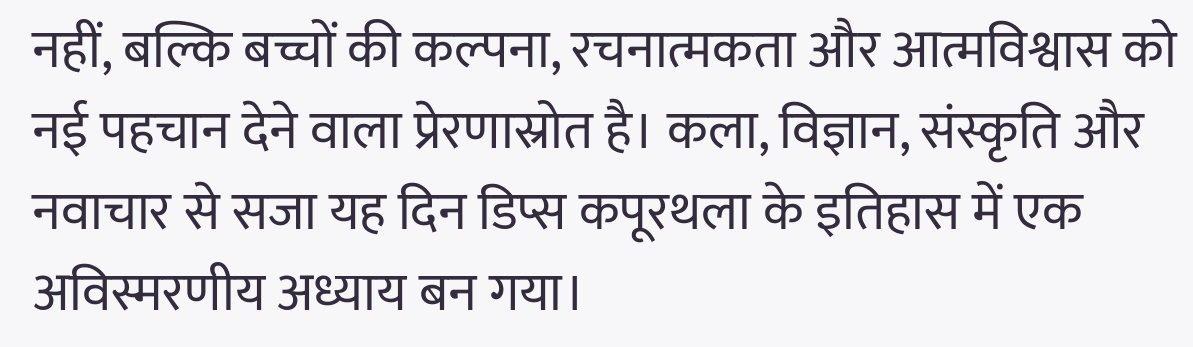नहीं, बल्कि बच्चों की कल्पना, रचनात्मकता और आत्मविश्वास को नई पहचान देने वाला प्रेरणास्रोत है। कला, विज्ञान, संस्कृति और नवाचार से सजा यह दिन डिप्स कपूरथला के इतिहास में एक अविस्मरणीय अध्याय बन गया।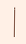———-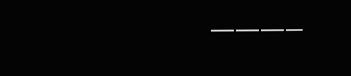———–